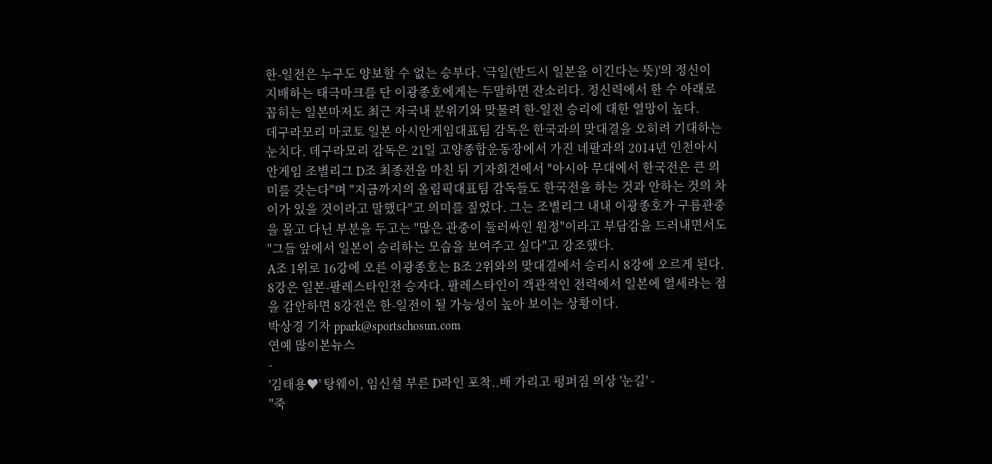한-일전은 누구도 양보할 수 없는 승부다. '극일(반드시 일본을 이긴다는 뜻)'의 정신이 지배하는 태극마크를 단 이광종호에게는 두말하면 잔소리다. 정신력에서 한 수 아래로 꼽히는 일본마저도 최근 자국내 분위기와 맞물려 한-일전 승리에 대한 열망이 높다.
데구라모리 마코토 일본 아시안게임대표팀 감독은 한국과의 맞대결을 오히려 기대하는 눈치다. 데구라모리 감독은 21일 고양종합운동장에서 가진 네팔과의 2014년 인천아시안게임 조별리그 D조 최종전을 마친 뒤 기자회견에서 "아시아 무대에서 한국전은 큰 의미를 갖는다"며 "지금까지의 올림픽대표팀 감독들도 한국전을 하는 것과 안하는 것의 차이가 있을 것이라고 말했다"고 의미를 짚었다. 그는 조별리그 내내 이광종호가 구름관중을 몰고 다닌 부분을 두고는 "많은 관중이 둘러싸인 원정"이라고 부담감을 드러내면서도 "그들 앞에서 일본이 승리하는 모습을 보여주고 싶다"고 강조했다.
A조 1위로 16강에 오른 이광종호는 B조 2위와의 맞대결에서 승리시 8강에 오르게 된다. 8강은 일본-팔레스타인전 승자다. 팔레스타인이 객관적인 전력에서 일본에 열세라는 점을 감안하면 8강전은 한-일전이 될 가능성이 높아 보이는 상황이다.
박상경 기자 ppark@sportschosun.com
연예 많이본뉴스
-
'김태용♥' 탕웨이, 임신설 부른 D라인 포착..배 가리고 펑퍼짐 의상 '눈길' -
"죽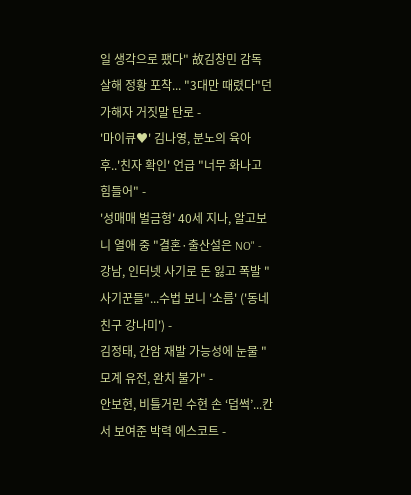일 생각으로 팼다" 故김창민 감독 살해 정황 포착... "3대만 때렸다"던 가해자 거짓말 탄로 -
'마이큐♥' 김나영, 분노의 육아 후..'친자 확인' 언급 "너무 화나고 힘들어" -
'성매매 벌금형' 40세 지나, 알고보니 열애 중 "결혼·출산설은 NO" -
강남, 인터넷 사기로 돈 잃고 폭발 "사기꾼들"...수법 보니 '소름' ('동네친구 강나미') -
김정태, 간암 재발 가능성에 눈물 "모계 유전, 완치 불가" -
안보현, 비틀거린 수현 손 ‘덥썩’...칸서 보여준 박력 에스코트 -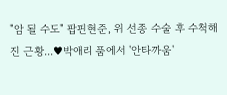"암 될 수도" 팝핀현준, 위 선종 수술 후 수척해진 근황...♥박애리 품에서 '안타까움'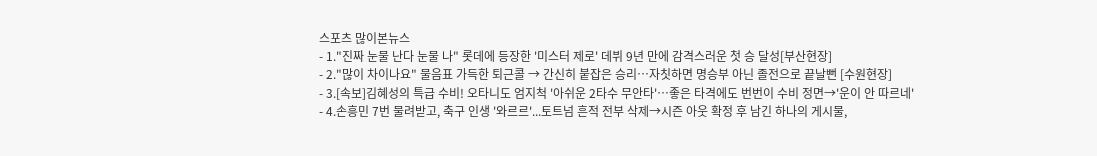스포츠 많이본뉴스
- 1."진짜 눈물 난다 눈물 나" 롯데에 등장한 '미스터 제로' 데뷔 9년 만에 감격스러운 첫 승 달성[부산현장]
- 2."많이 차이나요" 물음표 가득한 퇴근콜 → 간신히 붙잡은 승리…자칫하면 명승부 아닌 졸전으로 끝날뻔 [수원현장]
- 3.[속보]김혜성의 특급 수비! 오타니도 엄지척 '아쉬운 2타수 무안타'…좋은 타격에도 번번이 수비 정면→'운이 안 따르네'
- 4.손흥민 7번 물려받고, 축구 인생 '와르르'...토트넘 흔적 전부 삭제→시즌 아웃 확정 후 남긴 하나의 게시물,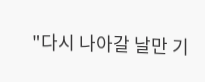"다시 나아갈 날만 기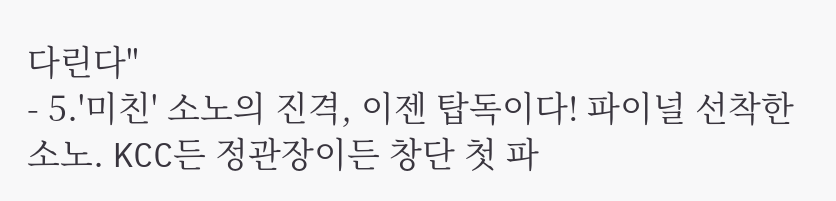다린다"
- 5.'미친' 소노의 진격, 이젠 탑독이다! 파이널 선착한 소노. KCC든 정관장이든 창단 첫 파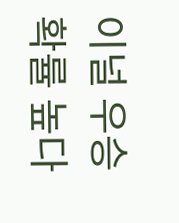이널 우승 확률 높다